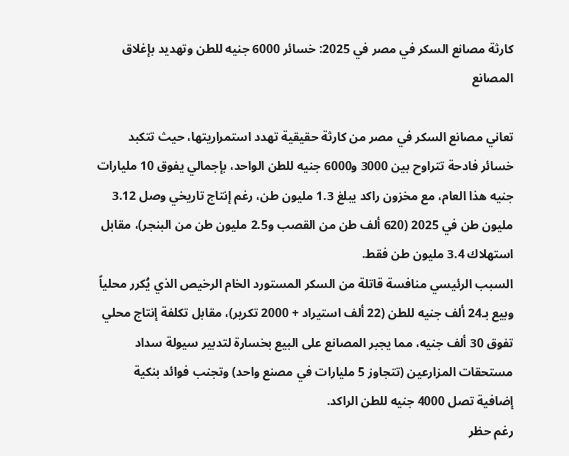كارثة مصانع السكر في مصر في 2025: خسائر 6000 جنيه للطن وتهديد بإغلاق المصانع

تعاني مصانع السكر في مصر من كارثة حقيقية تهدد استمراريتها، حيث تتكبد خسائر فادحة تتراوح بين 3000 و6000 جنيه للطن الواحد، بإجمالي يفوق 10 مليارات جنيه هذا العام، مع مخزون راكد يبلغ 1.3 مليون طن، رغم إنتاج تاريخي وصل 3.12 مليون طن في 2025 (620 ألف طن من القصب و2.5 مليون طن من البنجر)، مقابل استهلاك 3.4 مليون طن فقط.
السبب الرئيسي منافسة قاتلة من السكر المستورد الخام الرخيص الذي يُكرر محلياً وبيع بـ24 ألف جنيه للطن (22 ألف استيراد + 2000 تكرير)، مقابل تكلفة إنتاج محلي تفوق 30 ألف جنيه، مما يجبر المصانع على البيع بخسارة لتدبير سيولة سداد مستحقات المزارعين (تتجاوز 5 مليارات في مصنع واحد) وتجنب فوائد بنكية إضافية تصل 4000 جنيه للطن الراكد.
رغم حظر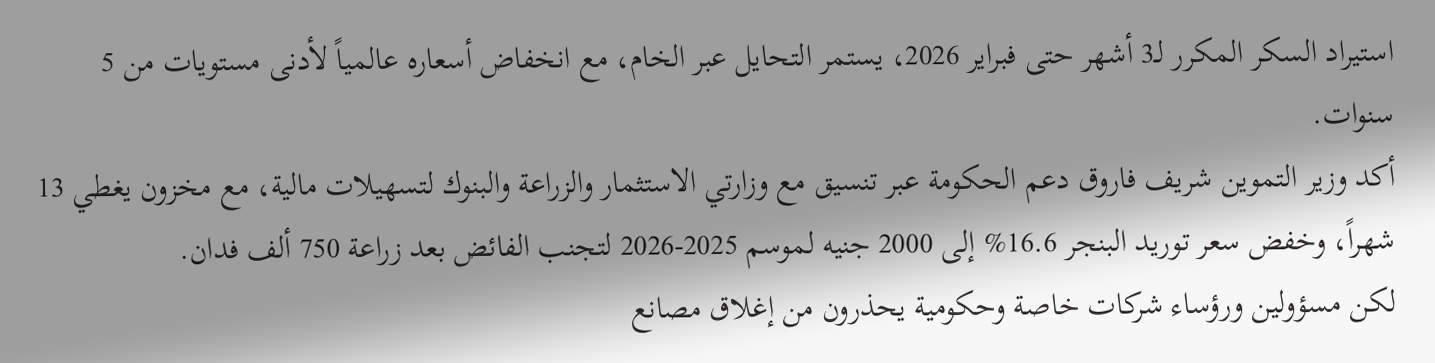استيراد السكر المكرر لـ3 أشهر حتى فبراير 2026، يستمر التحايل عبر الخام، مع انخفاض أسعاره عالمياً لأدنى مستويات من 5 سنوات.
أكد وزير التموين شريف فاروق دعم الحكومة عبر تنسيق مع وزارتي الاستثمار والزراعة والبنوك لتسهيلات مالية، مع مخزون يغطي 13 شهراً، وخفض سعر توريد البنجر 16.6% إلى 2000 جنيه لموسم 2025-2026 لتجنب الفائض بعد زراعة 750 ألف فدان.
لكن مسؤولين ورؤساء شركات خاصة وحكومية يحذرون من إغلاق مصانع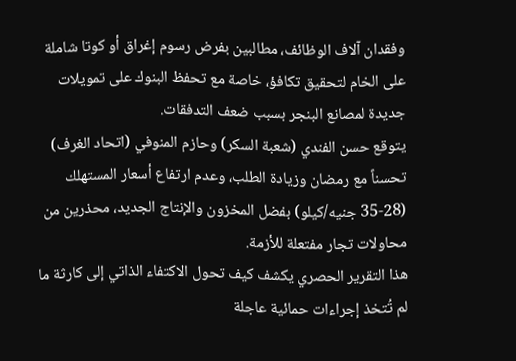وفقدان آلاف الوظائف، مطالبين بفرض رسوم إغراق أو كوتا شاملة على الخام لتحقيق تكافؤ، خاصة مع تحفظ البنوك على تمويلات جديدة لمصانع البنجر بسبب ضعف التدفقات.
يتوقع حسن الفندي (شعبة السكر) وحازم المنوفي (اتحاد الغرف) تحسناً مع رمضان وزيادة الطلب، وعدم ارتفاع أسعار المستهلك (28-35 جنيه/كيلو) بفضل المخزون والإنتاج الجديد، محذرين من محاولات تجار مفتعلة للأزمة.
هذا التقرير الحصري يكشف كيف تحول الاكتفاء الذاتي إلى كارثة ما لم تُتخذ إجراءات حمائية عاجلة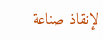لإنقاذ صناعة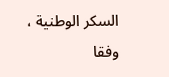السكر الوطنية ، وفقا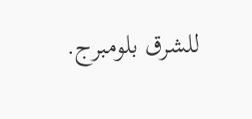للشرق بلومبرج.